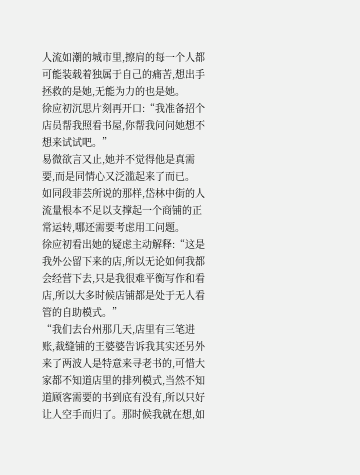人流如潮的城市里,擦肩的每一个人都可能装载着独属于自己的痛苦,想出手拯救的是她,无能为力的也是她。
徐应初沉思片刻再开口:“我准备招个店员帮我照看书屋,你帮我问问她想不想来试试吧。”
易微欲言又止,她并不觉得他是真需要,而是同情心又泛滥起来了而已。
如同段菲芸所说的那样,岱林中街的人流量根本不足以支撑起一个商铺的正常运转,哪还需要考虑用工问题。
徐应初看出她的疑虑主动解释:“这是我外公留下来的店,所以无论如何我都会经营下去,只是我很难平衡写作和看店,所以大多时候店铺都是处于无人看管的自助模式。”
“我们去台州那几天,店里有三笔进账,裁缝铺的王婆婆告诉我其实还另外来了两波人是特意来寻老书的,可惜大家都不知道店里的排列模式,当然不知道顾客需要的书到底有没有,所以只好让人空手而归了。那时候我就在想,如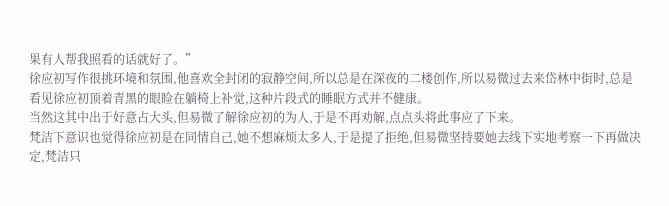果有人帮我照看的话就好了。”
徐应初写作很挑环境和氛围,他喜欢全封闭的寂静空间,所以总是在深夜的二楼创作,所以易微过去来岱林中街时,总是看见徐应初顶着青黑的眼睑在躺椅上补觉,这种片段式的睡眠方式并不健康。
当然这其中出于好意占大头,但易微了解徐应初的为人,于是不再劝解,点点头将此事应了下来。
梵洁下意识也觉得徐应初是在同情自己,她不想麻烦太多人,于是提了拒绝,但易微坚持要她去线下实地考察一下再做决定,梵洁只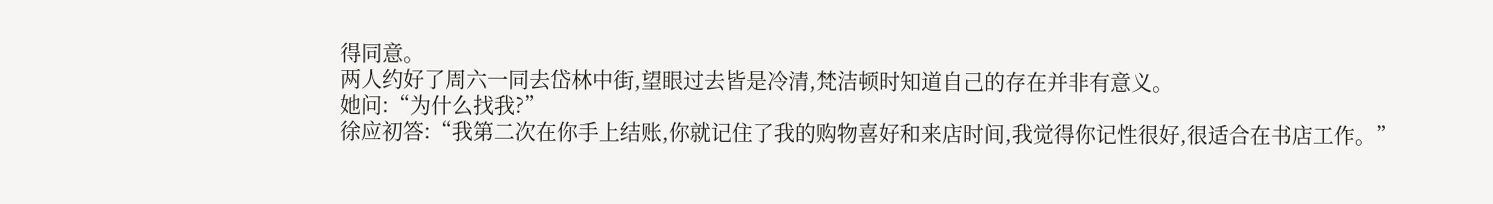得同意。
两人约好了周六一同去岱林中街,望眼过去皆是冷清,梵洁顿时知道自己的存在并非有意义。
她问:“为什么找我?”
徐应初答:“我第二次在你手上结账,你就记住了我的购物喜好和来店时间,我觉得你记性很好,很适合在书店工作。”